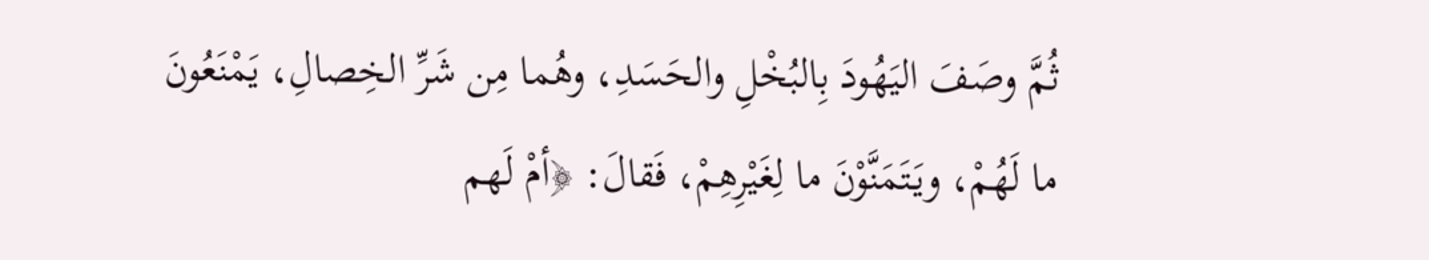ثُمَّ وصَفَ اليَهُودَ بِالبُخْلِ والحَسَدِ، وهُما مِن شَرِّ الخِصالِ، يَمْنَعُونَ ما لَهُمْ، ويَتَمَنَّوْنَ ما لِغَيْرِهِمْ، فَقالَ: ﴿أمْ لَهم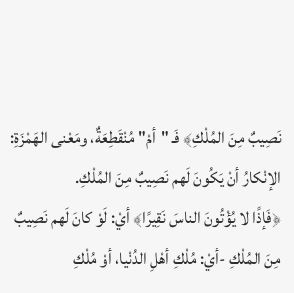نَصِيبٌ مِنَ المُلْكِ﴾ فَـ "أمْ" مُنْقَطِعَةٌ، ومَعْنى الهَمْزَةِ: الإنْكارُ أنْ يَكُونَ لَهم نَصِيبٌ مِنَ المُلْكِ.
﴿فَإذًا لا يُؤْتُونَ الناسَ نَقِيرًا﴾ أيْ: لَوْ كانَ لَهم نَصِيبٌ مِنَ المُلْكِ -أيْ: مُلْكِ أهْلِ الدُنْيا، أوْ مُلْكِ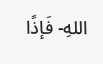اللهِ- فَإذًا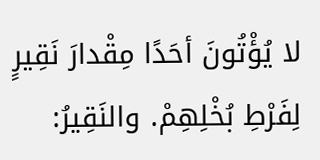لا يُؤْتُونَ أحَدًا مِقْدارَ نَقِيرٍ لِفَرْطِ بُخْلِهِمْ. والنَقِيرُ: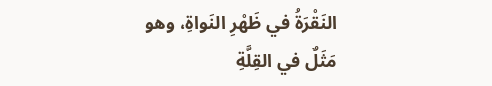النَقْرَةُ في ظَهْرِ النَواةِ، وهو مَثَلٌ في القِلَّةِ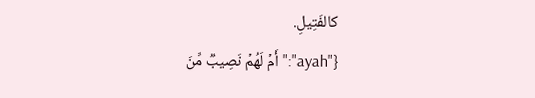كالفَتِيلِ.
{"ayah":"أَمۡ لَهُمۡ نَصِیبࣱ مِّنَ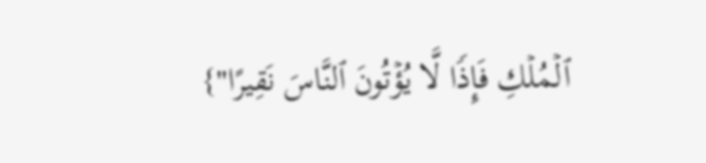ٱلۡمُلۡكِ فَإِذࣰا لَّا یُؤۡتُونَ ٱلنَّاسَ نَقِیرًا"}